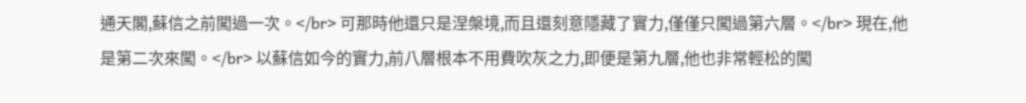通天閣,蘇信之前闖過一次。</br> 可那時他還只是涅槃境,而且還刻意隱藏了實力,僅僅只闖過第六層。</br> 現在,他是第二次來闖。</br> 以蘇信如今的實力,前八層根本不用費吹灰之力,即便是第九層,他也非常輕松的闖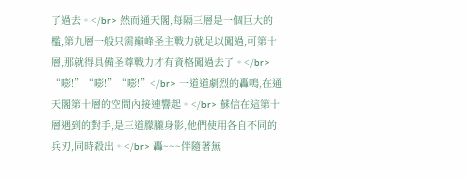了過去。</br> 然而通天閣,每隔三層是一個巨大的檻,第九層一般只需巔峰圣主戰力就足以闖過,可第十層,那就得具備圣尊戰力才有資格闖過去了。</br> “嘭!”“嘭!”“嘭!”</br> 一道道劇烈的轟鳴,在通天閣第十層的空間內接連響起。</br> 蘇信在這第十層遇到的對手,是三道朦朧身影,他們使用各自不同的兵刃,同時殺出。</br> 轟~~~伴隨著無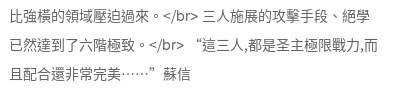比強橫的領域壓迫過來。</br> 三人施展的攻擊手段、絕學已然達到了六階極致。</br> “這三人,都是圣主極限戰力,而且配合還非常完美……”蘇信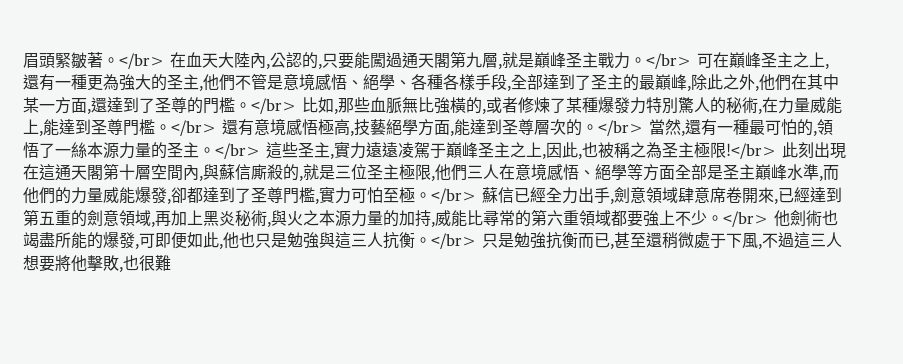眉頭緊皺著。</br> 在血天大陸內,公認的,只要能闖過通天閣第九層,就是巔峰圣主戰力。</br> 可在巔峰圣主之上,還有一種更為強大的圣主,他們不管是意境感悟、絕學、各種各樣手段,全部達到了圣主的最巔峰,除此之外,他們在其中某一方面,還達到了圣尊的門檻。</br> 比如,那些血脈無比強橫的,或者修煉了某種爆發力特別驚人的秘術,在力量威能上,能達到圣尊門檻。</br> 還有意境感悟極高,技藝絕學方面,能達到圣尊層次的。</br> 當然,還有一種最可怕的,領悟了一絲本源力量的圣主。</br> 這些圣主,實力遠遠凌駕于巔峰圣主之上,因此,也被稱之為圣主極限!</br> 此刻出現在這通天閣第十層空間內,與蘇信廝殺的,就是三位圣主極限,他們三人在意境感悟、絕學等方面全部是圣主巔峰水準,而他們的力量威能爆發,卻都達到了圣尊門檻,實力可怕至極。</br> 蘇信已經全力出手,劍意領域肆意席卷開來,已經達到第五重的劍意領域,再加上黑炎秘術,與火之本源力量的加持,威能比尋常的第六重領域都要強上不少。</br> 他劍術也竭盡所能的爆發,可即便如此,他也只是勉強與這三人抗衡。</br> 只是勉強抗衡而已,甚至還稍微處于下風,不過這三人想要將他擊敗,也很難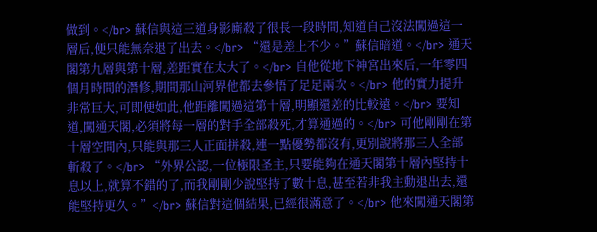做到。</br> 蘇信與這三道身影廝殺了很長一段時間,知道自己沒法闖過這一層后,便只能無奈退了出去。</br> “還是差上不少。”蘇信暗道。</br> 通天閣第九層與第十層,差距實在太大了。</br> 自他從地下神宮出來后,一年零四個月時間的潛修,期間那山河界他都去參悟了足足兩次。</br> 他的實力提升非常巨大,可即便如此,他距離闖過這第十層,明顯還差的比較遠。</br> 要知道,闖通天閣,必須將每一層的對手全部殺死,才算通過的。</br> 可他剛剛在第十層空間內,只能與那三人正面拼殺,連一點優勢都沒有,更別說將那三人全部斬殺了。</br> “外界公認,一位極限圣主,只要能夠在通天閣第十層內堅持十息以上,就算不錯的了,而我剛剛少說堅持了數十息,甚至若非我主動退出去,還能堅持更久。”</br> 蘇信對這個結果,已經很滿意了。</br> 他來闖通天閣第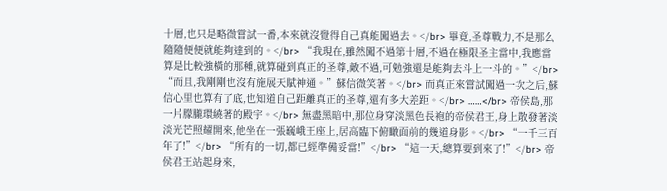十層,也只是略微嘗試一番,本來就沒覺得自己真能闖過去。</br> 畢竟,圣尊戰力,不是那么隨隨便便就能夠達到的。</br> “我現在,雖然闖不過第十層,不過在極限圣主當中,我應當算是比較強橫的那種,就算碰到真正的圣尊,敵不過,可勉強還是能夠去斗上一斗的。”</br> “而且,我剛剛也沒有施展天賦神通。”蘇信微笑著。</br> 而真正來嘗試闖過一次之后,蘇信心里也算有了底,也知道自己距離真正的圣尊,還有多大差距。</br> ……</br> 帝侯島,那一片朦朧環繞著的殿宇。</br> 無盡黑暗中,那位身穿淡黑色長袍的帝侯君王,身上散發著淡淡光芒照耀開來,他坐在一張巍峨王座上,居高臨下俯瞰面前的幾道身影。</br> “一千三百年了!”</br> “所有的一切,都已經準備妥當!”</br> “這一天,總算要到來了!”</br> 帝侯君王站起身來,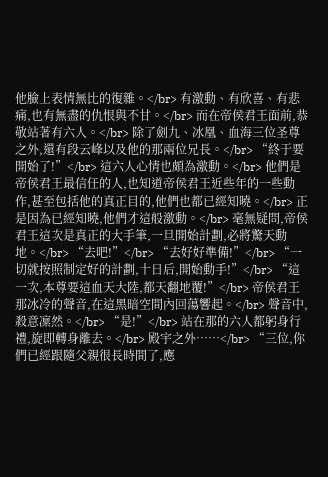他臉上表情無比的復雜。</br> 有激動、有欣喜、有悲痛,也有無盡的仇恨與不甘。</br> 而在帝侯君王面前,恭敬站著有六人。</br> 除了劍九、冰凰、血海三位圣尊之外,還有段云峰以及他的那兩位兄長。</br> “終于要開始了!”</br> 這六人心情也頗為激動。</br> 他們是帝侯君王最信任的人,也知道帝侯君王近些年的一些動作,甚至包括他的真正目的,他們也都已經知曉。</br> 正是因為已經知曉,他們才這般激動。</br> 毫無疑問,帝侯君王這次是真正的大手筆,一旦開始計劃,必將驚天動地。</br> “去吧!”</br> “去好好準備!”</br> “一切就按照制定好的計劃,十日后,開始動手!”</br> “這一次,本尊要這血天大陸,都天翻地覆!”</br> 帝侯君王那冰冷的聲音,在這黑暗空間內回蕩響起。</br> 聲音中,殺意凜然。</br> “是!”</br> 站在那的六人都躬身行禮,旋即轉身離去。</br> 殿宇之外……</br> “三位,你們已經跟隨父親很長時間了,應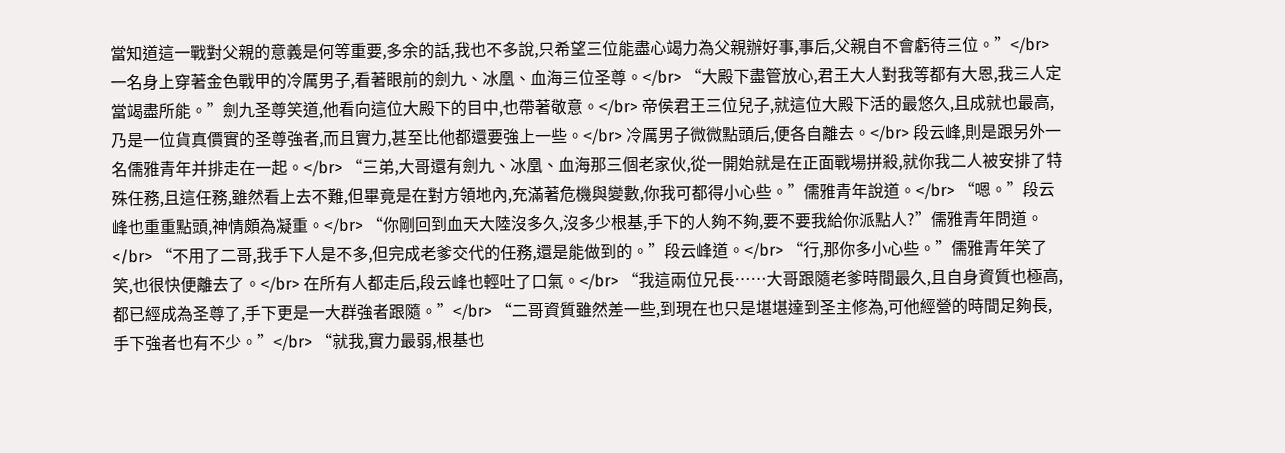當知道這一戰對父親的意義是何等重要,多余的話,我也不多說,只希望三位能盡心竭力為父親辦好事,事后,父親自不會虧待三位。”</br> 一名身上穿著金色戰甲的冷厲男子,看著眼前的劍九、冰凰、血海三位圣尊。</br> “大殿下盡管放心,君王大人對我等都有大恩,我三人定當竭盡所能。”劍九圣尊笑道,他看向這位大殿下的目中,也帶著敬意。</br> 帝侯君王三位兒子,就這位大殿下活的最悠久,且成就也最高,乃是一位貨真價實的圣尊強者,而且實力,甚至比他都還要強上一些。</br> 冷厲男子微微點頭后,便各自離去。</br> 段云峰,則是跟另外一名儒雅青年并排走在一起。</br> “三弟,大哥還有劍九、冰凰、血海那三個老家伙,從一開始就是在正面戰場拼殺,就你我二人被安排了特殊任務,且這任務,雖然看上去不難,但畢竟是在對方領地內,充滿著危機與變數,你我可都得小心些。”儒雅青年說道。</br> “嗯。”段云峰也重重點頭,神情頗為凝重。</br> “你剛回到血天大陸沒多久,沒多少根基,手下的人夠不夠,要不要我給你派點人?”儒雅青年問道。</br> “不用了二哥,我手下人是不多,但完成老爹交代的任務,還是能做到的。”段云峰道。</br> “行,那你多小心些。”儒雅青年笑了笑,也很快便離去了。</br> 在所有人都走后,段云峰也輕吐了口氣。</br> “我這兩位兄長……大哥跟隨老爹時間最久,且自身資質也極高,都已經成為圣尊了,手下更是一大群強者跟隨。”</br> “二哥資質雖然差一些,到現在也只是堪堪達到圣主修為,可他經營的時間足夠長,手下強者也有不少。”</br> “就我,實力最弱,根基也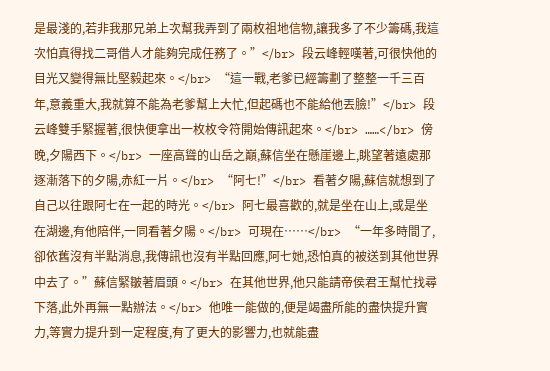是最淺的,若非我那兄弟上次幫我弄到了兩枚祖地信物,讓我多了不少籌碼,我這次怕真得找二哥借人才能夠完成任務了。”</br> 段云峰輕嘆著,可很快他的目光又變得無比堅毅起來。</br> “這一戰,老爹已經籌劃了整整一千三百年,意義重大,我就算不能為老爹幫上大忙,但起碼也不能給他丟臉!”</br> 段云峰雙手緊握著,很快便拿出一枚枚令符開始傳訊起來。</br> ……</br> 傍晚,夕陽西下。</br> 一座高聳的山岳之巔,蘇信坐在懸崖邊上,眺望著遠處那逐漸落下的夕陽,赤紅一片。</br> “阿七!”</br> 看著夕陽,蘇信就想到了自己以往跟阿七在一起的時光。</br> 阿七最喜歡的,就是坐在山上,或是坐在湖邊,有他陪伴,一同看著夕陽。</br> 可現在……</br> “一年多時間了,卻依舊沒有半點消息,我傳訊也沒有半點回應,阿七她,恐怕真的被送到其他世界中去了。”蘇信緊皺著眉頭。</br> 在其他世界,他只能請帝侯君王幫忙找尋下落,此外再無一點辦法。</br> 他唯一能做的,便是竭盡所能的盡快提升實力,等實力提升到一定程度,有了更大的影響力,也就能盡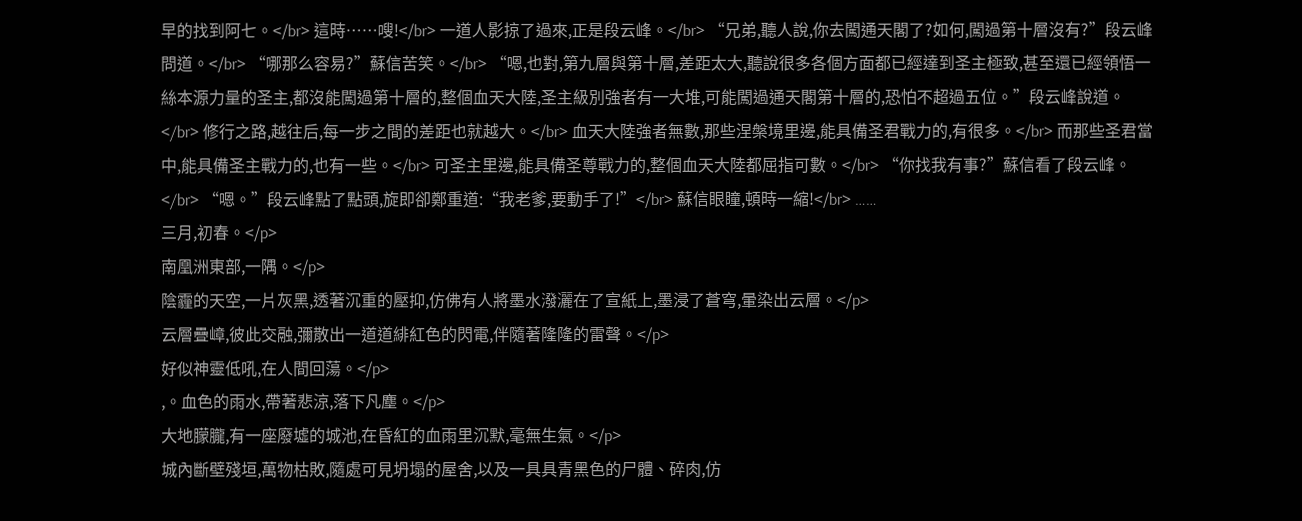早的找到阿七。</br> 這時……嗖!</br> 一道人影掠了過來,正是段云峰。</br> “兄弟,聽人說,你去闖通天閣了?如何,闖過第十層沒有?”段云峰問道。</br> “哪那么容易?”蘇信苦笑。</br> “嗯,也對,第九層與第十層,差距太大,聽說很多各個方面都已經達到圣主極致,甚至還已經領悟一絲本源力量的圣主,都沒能闖過第十層的,整個血天大陸,圣主級別強者有一大堆,可能闖過通天閣第十層的,恐怕不超過五位。”段云峰說道。</br> 修行之路,越往后,每一步之間的差距也就越大。</br> 血天大陸強者無數,那些涅槃境里邊,能具備圣君戰力的,有很多。</br> 而那些圣君當中,能具備圣主戰力的,也有一些。</br> 可圣主里邊,能具備圣尊戰力的,整個血天大陸都屈指可數。</br> “你找我有事?”蘇信看了段云峰。</br> “嗯。”段云峰點了點頭,旋即卻鄭重道:“我老爹,要動手了!”</br> 蘇信眼瞳,頓時一縮!</br> ……
三月,初春。</p>
南凰洲東部,一隅。</p>
陰霾的天空,一片灰黑,透著沉重的壓抑,仿佛有人將墨水潑灑在了宣紙上,墨浸了蒼穹,暈染出云層。</p>
云層疊嶂,彼此交融,彌散出一道道緋紅色的閃電,伴隨著隆隆的雷聲。</p>
好似神靈低吼,在人間回蕩。</p>
,。血色的雨水,帶著悲涼,落下凡塵。</p>
大地朦朧,有一座廢墟的城池,在昏紅的血雨里沉默,毫無生氣。</p>
城內斷壁殘垣,萬物枯敗,隨處可見坍塌的屋舍,以及一具具青黑色的尸體、碎肉,仿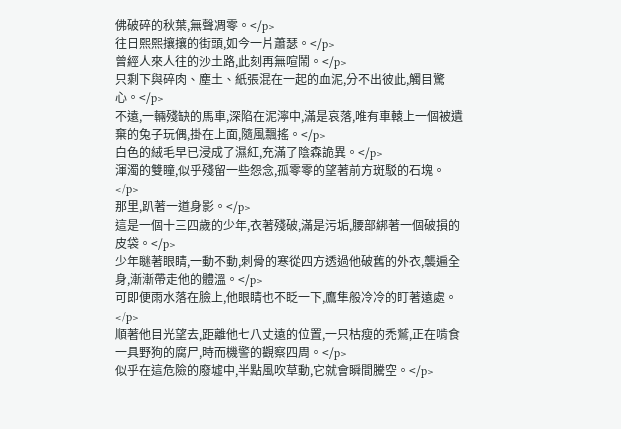佛破碎的秋葉,無聲凋零。</p>
往日熙熙攘攘的街頭,如今一片蕭瑟。</p>
曾經人來人往的沙土路,此刻再無喧鬧。</p>
只剩下與碎肉、塵土、紙張混在一起的血泥,分不出彼此,觸目驚心。</p>
不遠,一輛殘缺的馬車,深陷在泥濘中,滿是哀落,唯有車轅上一個被遺棄的兔子玩偶,掛在上面,隨風飄搖。</p>
白色的絨毛早已浸成了濕紅,充滿了陰森詭異。</p>
渾濁的雙瞳,似乎殘留一些怨念,孤零零的望著前方斑駁的石塊。</p>
那里,趴著一道身影。</p>
這是一個十三四歲的少年,衣著殘破,滿是污垢,腰部綁著一個破損的皮袋。</p>
少年瞇著眼睛,一動不動,刺骨的寒從四方透過他破舊的外衣,襲遍全身,漸漸帶走他的體溫。</p>
可即便雨水落在臉上,他眼睛也不眨一下,鷹隼般冷冷的盯著遠處。</p>
順著他目光望去,距離他七八丈遠的位置,一只枯瘦的禿鷲,正在啃食一具野狗的腐尸,時而機警的觀察四周。</p>
似乎在這危險的廢墟中,半點風吹草動,它就會瞬間騰空。</p>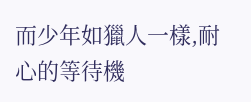而少年如獵人一樣,耐心的等待機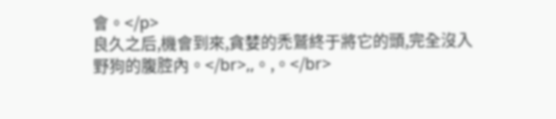會。</p>
良久之后,機會到來,貪婪的禿鷲終于將它的頭,完全沒入野狗的腹腔內。</br>,,。,。</br>